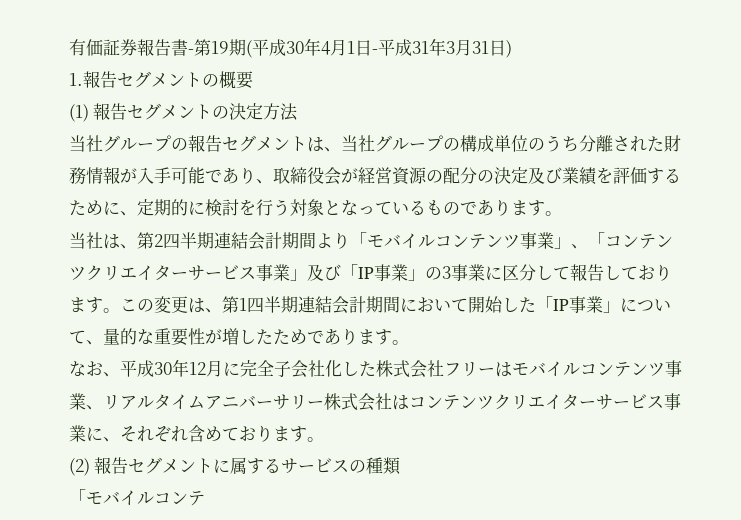有価証券報告書-第19期(平成30年4月1日-平成31年3月31日)
1.報告セグメントの概要
(1) 報告セグメントの決定方法
当社グループの報告セグメントは、当社グループの構成単位のうち分離された財務情報が入手可能であり、取締役会が経営資源の配分の決定及び業績を評価するために、定期的に検討を行う対象となっているものであります。
当社は、第2四半期連結会計期間より「モバイルコンテンツ事業」、「コンテンツクリエイターサービス事業」及び「IP事業」の3事業に区分して報告しております。この変更は、第1四半期連結会計期間において開始した「IP事業」について、量的な重要性が増したためであります。
なお、平成30年12月に完全子会社化した株式会社フリーはモバイルコンテンツ事業、リアルタイムアニバーサリー株式会社はコンテンツクリエイターサービス事業に、それぞれ含めております。
(2) 報告セグメントに属するサービスの種類
「モバイルコンテ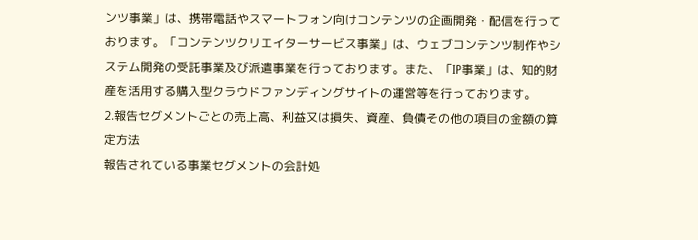ンツ事業」は、携帯電話やスマートフォン向けコンテンツの企画開発・配信を行っております。「コンテンツクリエイターサービス事業」は、ウェブコンテンツ制作やシステム開発の受託事業及び派遣事業を行っております。また、「IP事業」は、知的財産を活用する購入型クラウドファンディングサイトの運営等を行っております。
2.報告セグメントごとの売上高、利益又は損失、資産、負債その他の項目の金額の算定方法
報告されている事業セグメントの会計処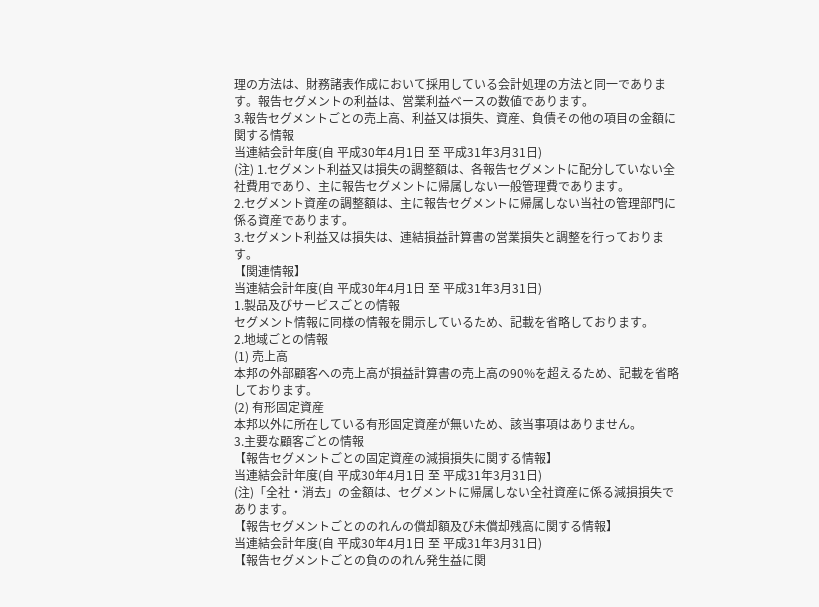理の方法は、財務諸表作成において採用している会計処理の方法と同一であります。報告セグメントの利益は、営業利益ベースの数値であります。
3.報告セグメントごとの売上高、利益又は損失、資産、負債その他の項目の金額に関する情報
当連結会計年度(自 平成30年4月1日 至 平成31年3月31日)
(注) 1.セグメント利益又は損失の調整額は、各報告セグメントに配分していない全社費用であり、主に報告セグメントに帰属しない一般管理費であります。
2.セグメント資産の調整額は、主に報告セグメントに帰属しない当社の管理部門に係る資産であります。
3.セグメント利益又は損失は、連結損益計算書の営業損失と調整を行っております。
【関連情報】
当連結会計年度(自 平成30年4月1日 至 平成31年3月31日)
1.製品及びサービスごとの情報
セグメント情報に同様の情報を開示しているため、記載を省略しております。
2.地域ごとの情報
(1) 売上高
本邦の外部顧客への売上高が損益計算書の売上高の90%を超えるため、記載を省略しております。
(2) 有形固定資産
本邦以外に所在している有形固定資産が無いため、該当事項はありません。
3.主要な顧客ごとの情報
【報告セグメントごとの固定資産の減損損失に関する情報】
当連結会計年度(自 平成30年4月1日 至 平成31年3月31日)
(注)「全社・消去」の金額は、セグメントに帰属しない全社資産に係る減損損失であります。
【報告セグメントごとののれんの償却額及び未償却残高に関する情報】
当連結会計年度(自 平成30年4月1日 至 平成31年3月31日)
【報告セグメントごとの負ののれん発生益に関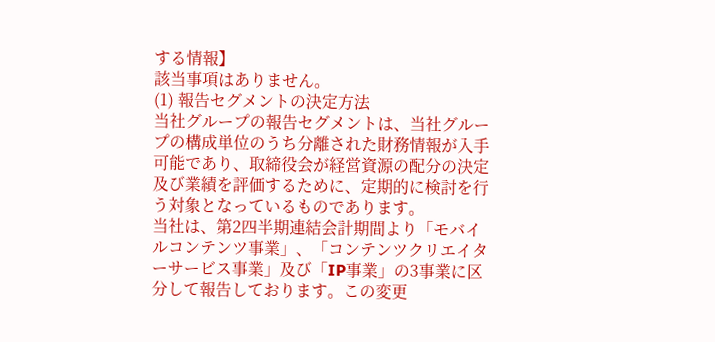する情報】
該当事項はありません。
(1) 報告セグメントの決定方法
当社グループの報告セグメントは、当社グループの構成単位のうち分離された財務情報が入手可能であり、取締役会が経営資源の配分の決定及び業績を評価するために、定期的に検討を行う対象となっているものであります。
当社は、第2四半期連結会計期間より「モバイルコンテンツ事業」、「コンテンツクリエイターサービス事業」及び「IP事業」の3事業に区分して報告しております。この変更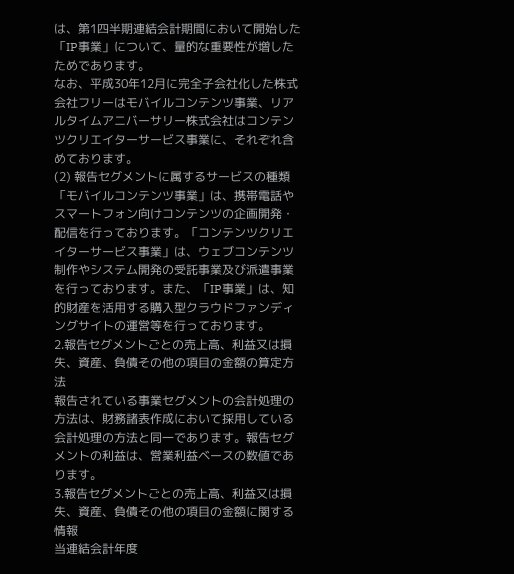は、第1四半期連結会計期間において開始した「IP事業」について、量的な重要性が増したためであります。
なお、平成30年12月に完全子会社化した株式会社フリーはモバイルコンテンツ事業、リアルタイムアニバーサリー株式会社はコンテンツクリエイターサービス事業に、それぞれ含めております。
(2) 報告セグメントに属するサービスの種類
「モバイルコンテンツ事業」は、携帯電話やスマートフォン向けコンテンツの企画開発・配信を行っております。「コンテンツクリエイターサービス事業」は、ウェブコンテンツ制作やシステム開発の受託事業及び派遣事業を行っております。また、「IP事業」は、知的財産を活用する購入型クラウドファンディングサイトの運営等を行っております。
2.報告セグメントごとの売上高、利益又は損失、資産、負債その他の項目の金額の算定方法
報告されている事業セグメントの会計処理の方法は、財務諸表作成において採用している会計処理の方法と同一であります。報告セグメントの利益は、営業利益ベースの数値であります。
3.報告セグメントごとの売上高、利益又は損失、資産、負債その他の項目の金額に関する情報
当連結会計年度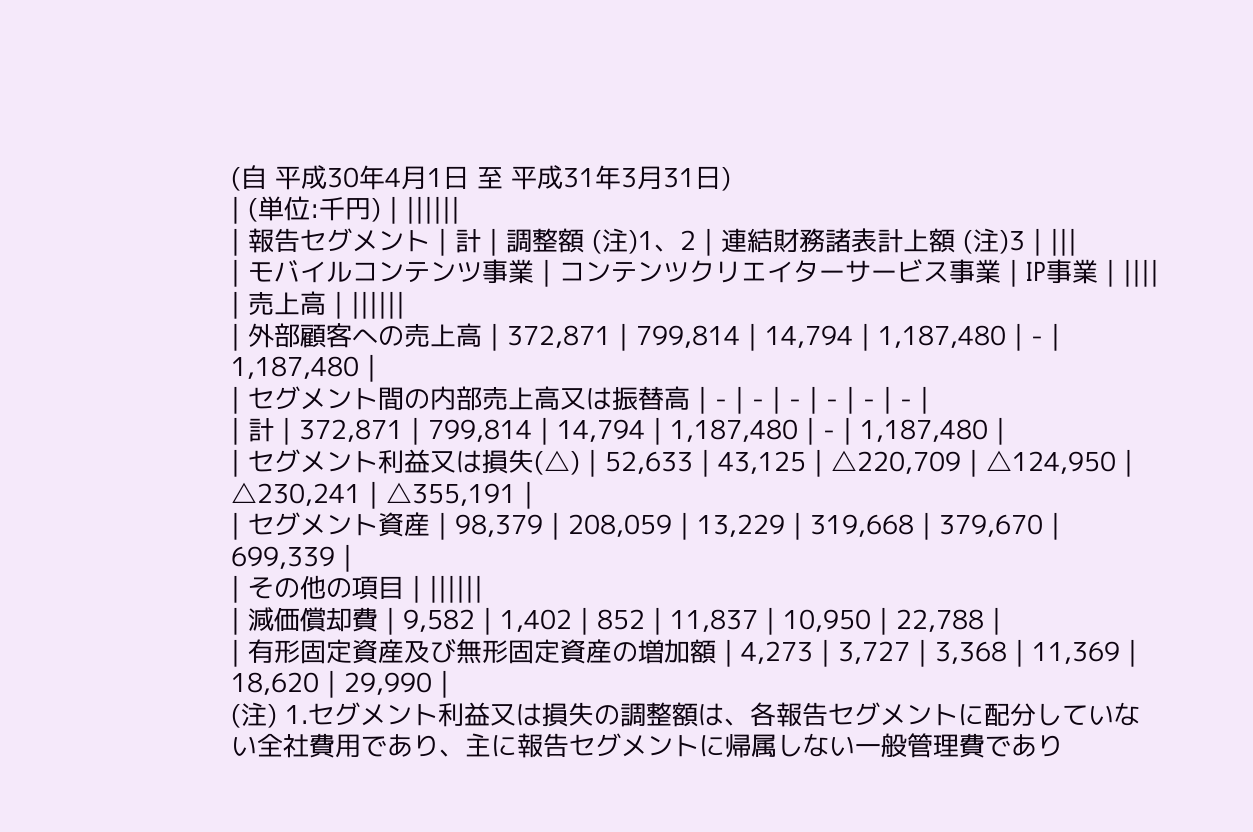(自 平成30年4月1日 至 平成31年3月31日)
| (単位:千円) | ||||||
| 報告セグメント | 計 | 調整額 (注)1、2 | 連結財務諸表計上額 (注)3 | |||
| モバイルコンテンツ事業 | コンテンツクリエイターサービス事業 | IP事業 | ||||
| 売上高 | ||||||
| 外部顧客への売上高 | 372,871 | 799,814 | 14,794 | 1,187,480 | - | 1,187,480 |
| セグメント間の内部売上高又は振替高 | - | - | - | - | - | - |
| 計 | 372,871 | 799,814 | 14,794 | 1,187,480 | - | 1,187,480 |
| セグメント利益又は損失(△) | 52,633 | 43,125 | △220,709 | △124,950 | △230,241 | △355,191 |
| セグメント資産 | 98,379 | 208,059 | 13,229 | 319,668 | 379,670 | 699,339 |
| その他の項目 | ||||||
| 減価償却費 | 9,582 | 1,402 | 852 | 11,837 | 10,950 | 22,788 |
| 有形固定資産及び無形固定資産の増加額 | 4,273 | 3,727 | 3,368 | 11,369 | 18,620 | 29,990 |
(注) 1.セグメント利益又は損失の調整額は、各報告セグメントに配分していない全社費用であり、主に報告セグメントに帰属しない一般管理費であり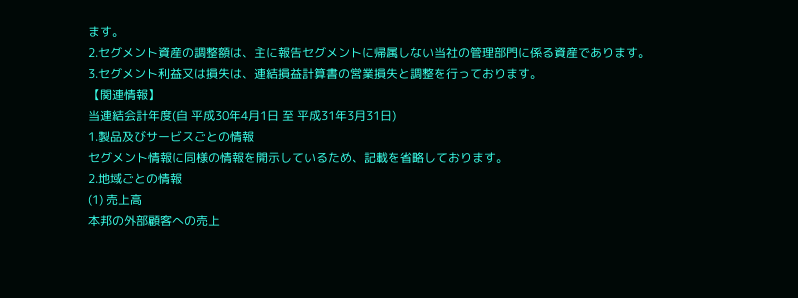ます。
2.セグメント資産の調整額は、主に報告セグメントに帰属しない当社の管理部門に係る資産であります。
3.セグメント利益又は損失は、連結損益計算書の営業損失と調整を行っております。
【関連情報】
当連結会計年度(自 平成30年4月1日 至 平成31年3月31日)
1.製品及びサービスごとの情報
セグメント情報に同様の情報を開示しているため、記載を省略しております。
2.地域ごとの情報
(1) 売上高
本邦の外部顧客への売上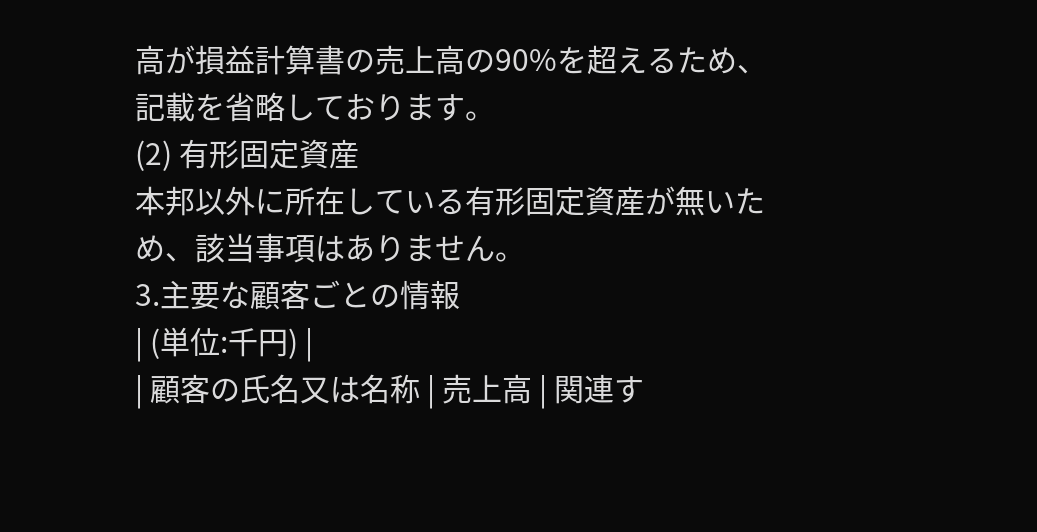高が損益計算書の売上高の90%を超えるため、記載を省略しております。
(2) 有形固定資産
本邦以外に所在している有形固定資産が無いため、該当事項はありません。
3.主要な顧客ごとの情報
| (単位:千円) |
| 顧客の氏名又は名称 | 売上高 | 関連す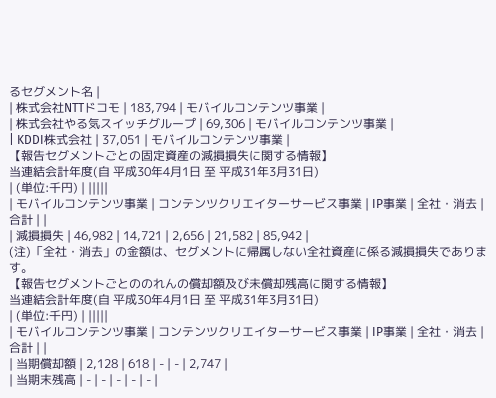るセグメント名 |
| 株式会社NTTドコモ | 183,794 | モバイルコンテンツ事業 |
| 株式会社やる気スイッチグループ | 69,306 | モバイルコンテンツ事業 |
| KDDI株式会社 | 37,051 | モバイルコンテンツ事業 |
【報告セグメントごとの固定資産の減損損失に関する情報】
当連結会計年度(自 平成30年4月1日 至 平成31年3月31日)
| (単位:千円) | |||||
| モバイルコンテンツ事業 | コンテンツクリエイターサービス事業 | IP事業 | 全社・消去 | 合計 | |
| 減損損失 | 46,982 | 14,721 | 2,656 | 21,582 | 85,942 |
(注)「全社・消去」の金額は、セグメントに帰属しない全社資産に係る減損損失であります。
【報告セグメントごとののれんの償却額及び未償却残高に関する情報】
当連結会計年度(自 平成30年4月1日 至 平成31年3月31日)
| (単位:千円) | |||||
| モバイルコンテンツ事業 | コンテンツクリエイターサービス事業 | IP事業 | 全社・消去 | 合計 | |
| 当期償却額 | 2,128 | 618 | - | - | 2,747 |
| 当期末残高 | - | - | - | - | - |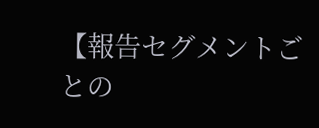【報告セグメントごとの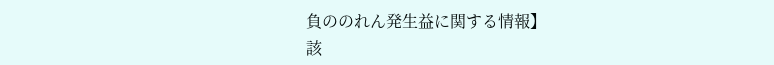負ののれん発生益に関する情報】
該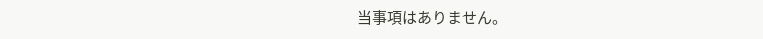当事項はありません。